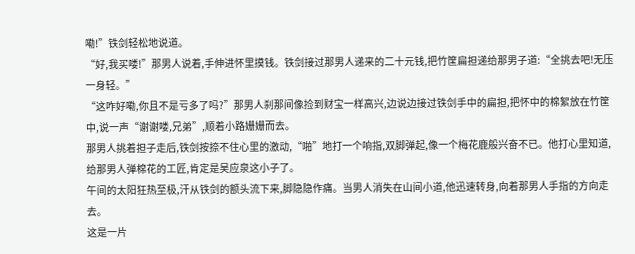嘞!”铁剑轻松地说道。
“好,我买喽!”那男人说着,手伸进怀里摸钱。铁剑接过那男人递来的二十元钱,把竹筐扁担递给那男子道:“全挑去吧!无压一身轻。”
“这咋好嘞,你且不是亏多了吗?”那男人刹那间像捡到财宝一样高兴,边说边接过铁剑手中的扁担,把怀中的棉絮放在竹筐中,说一声“谢谢喽,兄弟”,顺着小路姗姗而去。
那男人挑着担子走后,铁剑按捺不住心里的激动,“啪”地打一个响指,双脚弹起,像一个梅花鹿般兴奋不已。他打心里知道,给那男人弹棉花的工匠,肯定是吴应泉这小子了。
午间的太阳狂热至极,汗从铁剑的额头流下来,脚隐隐作痛。当男人消失在山间小道,他迅速转身,向着那男人手指的方向走去。
这是一片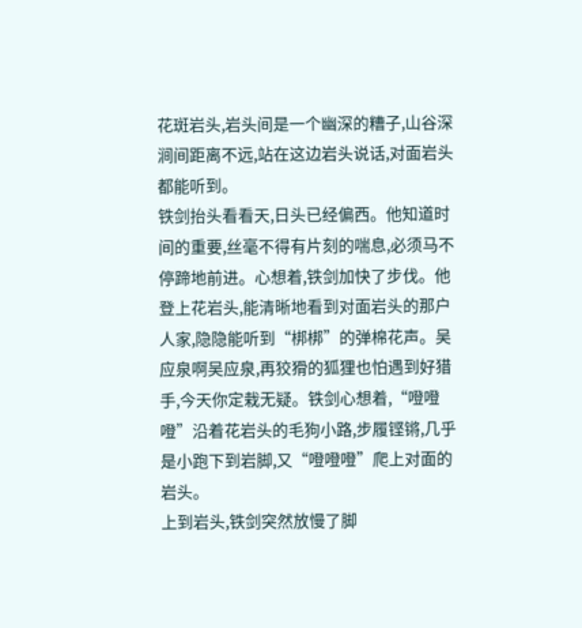花斑岩头,岩头间是一个幽深的糟子,山谷深涧间距离不远,站在这边岩头说话,对面岩头都能听到。
铁剑抬头看看天,日头已经偏西。他知道时间的重要,丝毫不得有片刻的喘息,必须马不停蹄地前进。心想着,铁剑加快了步伐。他登上花岩头,能清晰地看到对面岩头的那户人家,隐隐能听到“梆梆”的弹棉花声。吴应泉啊吴应泉,再狡猾的狐狸也怕遇到好猎手,今天你定栽无疑。铁剑心想着,“噔噔噔”沿着花岩头的毛狗小路,步履铿锵,几乎是小跑下到岩脚,又“噔噔噔”爬上对面的岩头。
上到岩头,铁剑突然放慢了脚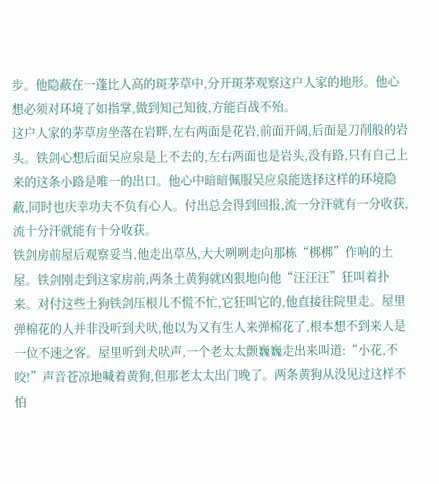步。他隐蔽在一蓬比人高的斑茅草中,分开斑茅观察这户人家的地形。他心想必须对环境了如指掌,做到知己知彼,方能百战不殆。
这户人家的茅草房坐落在岩畔,左右两面是花岩,前面开阔,后面是刀削般的岩头。铁剑心想后面吴应泉是上不去的,左右两面也是岩头,没有路,只有自己上来的这条小路是唯一的出口。他心中暗暗佩服吴应泉能选择这样的环境隐蔽,同时也庆幸功夫不负有心人。付出总会得到回报,流一分汗就有一分收获,流十分汗就能有十分收获。
铁剑房前屋后观察妥当,他走出草丛,大大咧咧走向那栋“梆梆”作响的土屋。铁剑刚走到这家房前,两条土黄狗就凶狠地向他“汪汪汪”狂叫着扑来。对付这些土狗铁剑压根儿不慌不忙,它狂叫它的,他直接往院里走。屋里弹棉花的人并非没听到犬吠,他以为又有生人来弹棉花了,根本想不到来人是一位不速之客。屋里听到犬吠声,一个老太太颤巍巍走出来叫道:“小花,不咬!”声音苍凉地喊着黄狗,但那老太太出门晚了。两条黄狗从没见过这样不怕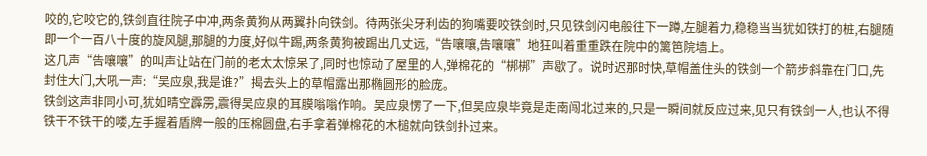咬的,它咬它的,铁剑直往院子中冲,两条黄狗从两翼扑向铁剑。待两张尖牙利齿的狗嘴要咬铁剑时,只见铁剑闪电般往下一蹲,左腿着力,稳稳当当犹如铁打的桩,右腿随即一个一百八十度的旋风腿,那腿的力度,好似牛踢,两条黄狗被踢出几丈远,“告嚷嚷,告嚷嚷”地狂叫着重重跌在院中的篱笆院墙上。
这几声“告嚷嚷”的叫声让站在门前的老太太惊呆了,同时也惊动了屋里的人,弹棉花的“梆梆”声歇了。说时迟那时快,草帽盖住头的铁剑一个箭步斜靠在门口,先封住大门,大吼一声:“吴应泉,我是谁?”揭去头上的草帽露出那椭圆形的脸庞。
铁剑这声非同小可,犹如晴空霹雳,震得吴应泉的耳膜嗡嗡作响。吴应泉愣了一下,但吴应泉毕竟是走南闯北过来的,只是一瞬间就反应过来,见只有铁剑一人,也认不得铁干不铁干的喽,左手握着盾牌一般的压棉圆盘,右手拿着弹棉花的木槌就向铁剑扑过来。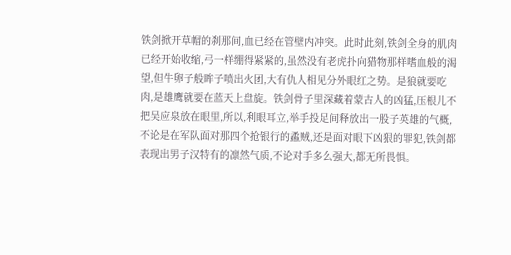铁剑掀开草帽的刹那间,血已经在管壁内冲突。此时此刻,铁剑全身的肌肉已经开始收缩,弓一样绷得紧紧的,虽然没有老虎扑向猎物那样嗜血般的渴望,但牛卵子般眸子喷出火团,大有仇人相见分外眼红之势。是狼就要吃肉,是雄鹰就要在蓝天上盘旋。铁剑骨子里深藏着蒙古人的凶猛,压根儿不把吴应泉放在眼里,所以,利眼耳立,举手投足间释放出一股子英雄的气概,不论是在军队面对那四个抢银行的蟊贼,还是面对眼下凶狠的罪犯,铁剑都表现出男子汉特有的凛然气质,不论对手多么强大,都无所畏惧。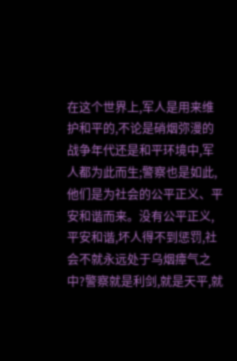在这个世界上,军人是用来维护和平的,不论是硝烟弥漫的战争年代还是和平环境中,军人都为此而生;警察也是如此,他们是为社会的公平正义、平安和谐而来。没有公平正义,平安和谐,坏人得不到惩罚,社会不就永远处于乌烟瘴气之中?警察就是利剑,就是天平,就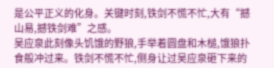是公平正义的化身。关键时刻,铁剑不慌不忙,大有“撼山易,撼铁剑难”之感。
吴应泉此刻像头饥饿的野狼,手举着圆盘和木槌,饿狼扑食般冲过来。铁剑不慌不忙,侧身让过吴应泉砸下来的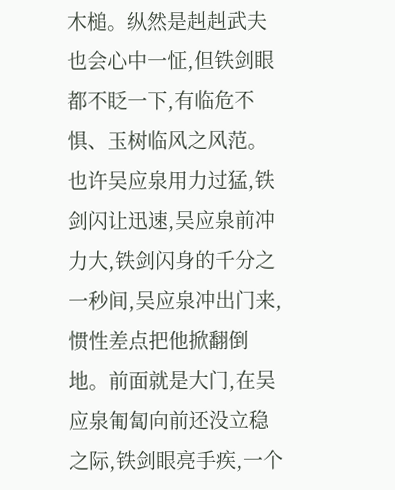木槌。纵然是赳赳武夫也会心中一怔,但铁剑眼都不眨一下,有临危不惧、玉树临风之风范。
也许吴应泉用力过猛,铁剑闪让迅速,吴应泉前冲力大,铁剑闪身的千分之一秒间,吴应泉冲出门来,惯性差点把他掀翻倒地。前面就是大门,在吴应泉匍匐向前还没立稳之际,铁剑眼亮手疾,一个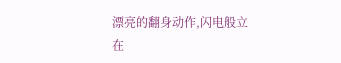漂亮的翻身动作,闪电般立在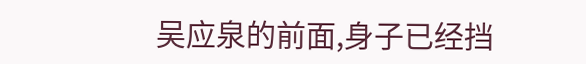吴应泉的前面,身子已经挡